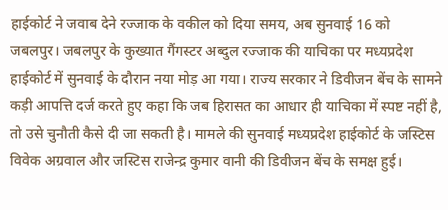हाईकोर्ट ने जवाब देने रज्जाक के वकील को दिया समय, अब सुनवाई 16 को
जबलपुर। जबलपुर के कुख्यात गैंगस्टर अब्दुल रज्जाक की याचिका पर मध्यप्रदेश हाईकोर्ट में सुनवाई के दौरान नया मोड़ आ गया। राज्य सरकार ने डिवीजन बेंच के सामने कड़ी आपत्ति दर्ज करते हुए कहा कि जब हिरासत का आधार ही याचिका में स्पष्ट नहीं है, तो उसे चुनौती कैसे दी जा सकती है। मामले की सुनवाई मध्यप्रदेश हाईकोर्ट के जस्टिस विवेक अग्रवाल और जस्टिस राजेन्द्र कुमार वानी की डिवीजन बेंच के समक्ष हुई।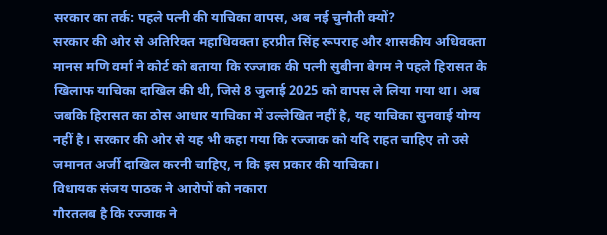सरकार का तर्क: पहले पत्नी की याचिका वापस, अब नई चुनौती क्यों?
सरकार की ओर से अतिरिक्त महाधिवक्ता हरप्रीत सिंह रूपराह और शासकीय अधिवक्ता मानस मणि वर्मा ने कोर्ट को बताया कि रज्जाक की पत्नी सुबीना बेगम ने पहले हिरासत के खिलाफ याचिका दाखिल की थी, जिसे 8 जुलाई 2025 को वापस ले लिया गया था। अब जबकि हिरासत का ठोस आधार याचिका में उल्लेखित नहीं है, यह याचिका सुनवाई योग्य नहीं है। सरकार की ओर से यह भी कहा गया कि रज्जाक को यदि राहत चाहिए तो उसे जमानत अर्जी दाखिल करनी चाहिए, न कि इस प्रकार की याचिका।
विधायक संजय पाठक ने आरोपों को नकारा
गौरतलब है कि रज्जाक ने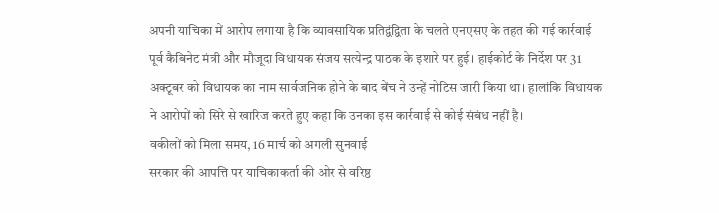अपनी याचिका में आरोप लगाया है कि व्यावसायिक प्रतिद्वंद्विता के चलते एनएसए के तहत की गई कार्रवाई पूर्व कैबिनेट मंत्री और मौजूदा विधायक संजय सत्येन्द्र पाठक के इशारे पर हुई। हाईकोर्ट के निर्देश पर 31 अक्टूबर को विधायक का नाम सार्वजनिक होने के बाद बेंच ने उन्हें नोटिस जारी किया था। हालांकि विधायक ने आरोपों को सिरे से खारिज करते हुए कहा कि उनका इस कार्रवाई से कोई संबंध नहीं है।
वकीलों को मिला समय, 16 मार्च को अगली सुनवाई
सरकार की आपत्ति पर याचिकाकर्ता की ओर से वरिष्ठ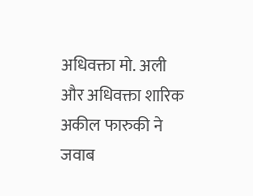अधिवक्ता मो. अली और अधिवक्ता शारिक अकील फारुकी ने जवाब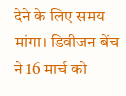देने के लिए समय मांगा। डिवीजन बेंच ने 16 मार्च को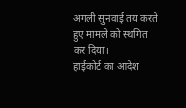अगली सुनवाई तय करते हुए मामले को स्थगित कर दिया।
हाईकोर्ट का आदेश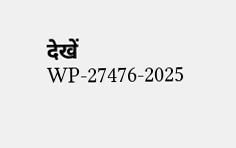देखें WP-27476-2025